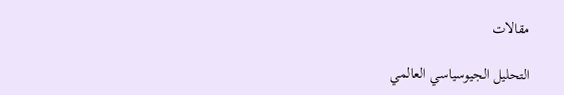مقالات

التحليل الجيوسياسي العالمي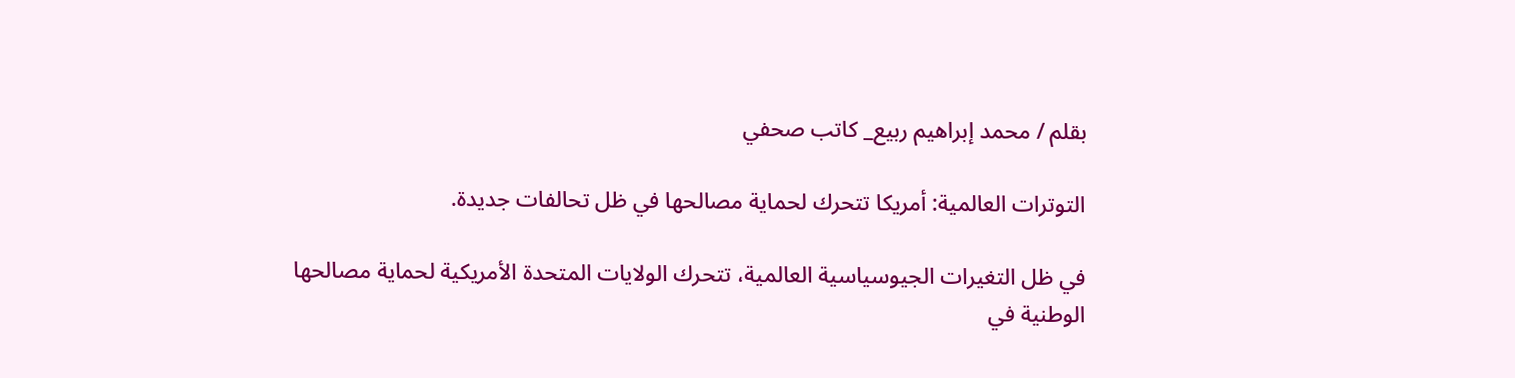بقلم / محمد إبراهيم ربيع_ كاتب صحفي

التوترات العالمية: أمريكا تتحرك لحماية مصالحها في ظل تحالفات جديدة.

في ظل التغيرات الجيوسياسية العالمية، تتحرك الولايات المتحدة الأمريكية لحماية مصالحها الوطنية في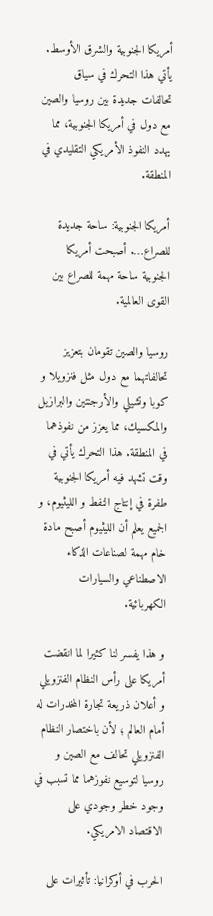أمريكا الجنوبية والشرق الأوسط. يأتي هذا التحرك في سياق تحالفات جديدة بين روسيا والصين مع دول في أمريكا الجنوبية، مما يهدد النفوذ الأمريكي التقليدي في المنطقة.

أمريكا الجنوبية: ساحة جديدة للصراع…. أصبحت أمريكا الجنوبية ساحة مهمة للصراع بين القوى العالمية.

روسيا والصين تقومان بتعزيز تحالفاتهما مع دول مثل فنزويلا و كوبا وتشيلي والأرجنتين والبرازيل والمكسيك، مما يعزز من نفوذهما في المنطقة. هذا التحرك يأتي في وقت تشهد فيه أمريكا الجنوبية طفرة في إنتاج النفط و الليثيوم، و الجميع يعلم أن الليثيوم أصبح مادة خام مهمة لصناعات الذكاء الاصطناعي والسيارات الكهربائية.

و هذا يفسر لنا كثيرا لما انقضت أمريكا على رأس النظام الفنزويلي و أعلان ذريعة تجارة المخدرات له أمام العالم ؛ لأن باختصار النظام الفنزويلي تحالف مع الصين و روسيا لتوسيع نفوزهما مما تسبب في وجود خطر وجودي على الاقتصاد الامريكي.

الحرب في أوكرانيا: تأثيرات على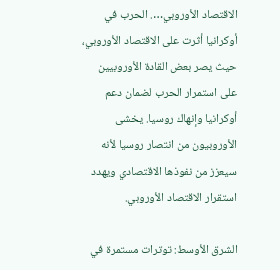الاقتصاد الأوروبي…. الحرب في أوكرانيا أثرت على الاقتصاد الأوروبي، حيث يصر بعض القادة الأوروبيين على استمرار الحرب لضمان دعم أوكرانيا وإنهاك روسيا. يخشى الأوروبيون من انتصار روسيا لأنه سيعزز من نفوذها الاقتصادي ويهدد استقرار الاقتصاد الأوروبي.

الشرق الأوسط: توترات مستمرة في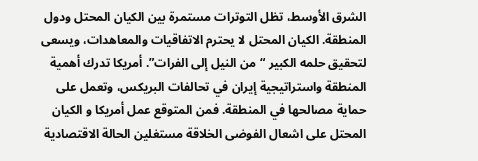الشرق الأوسط، تظل التوترات مستمرة بين الكيان المحتل ودول المنطقة. الكيان المحتل لا يحترم الاتفاقيات والمعاهدات، ويسعى لتحقيق حلمه الكبير “من النيل إلى الفرات”. أمريكا تدرك أهمية المنطقة واستراتيجية إيران في تحالفات البريكس، وتعمل على حماية مصالحها في المنطقة. فمن المتوقع عمل أمريكا و الكيان المحتل على اشعال الفوضى الخلاقة مستغلين الحالة الاقتصادية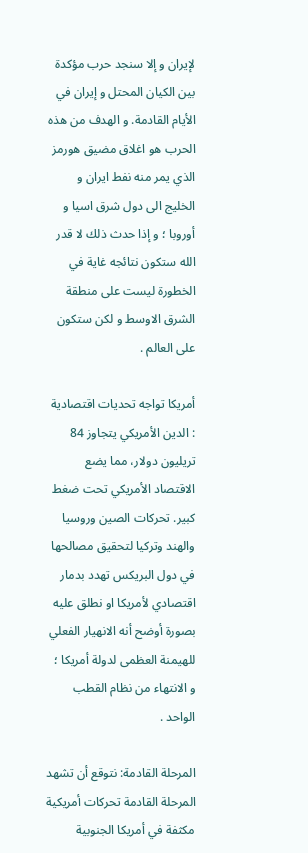لإيران و إلا سنجد حرب مؤكدة بين الكيان المحتل و إيران في الأيام القادمة. و الهدف من هذه الحرب هو اغلاق مضيق هورمز الذي يمر منه نفط ايران و الخليج الى دول شرق اسيا و أوروبا ؛ و إذا حدث ذلك لا قدر الله ستكون نتائجه غاية في الخطورة ليست على منطقة الشرق الاوسط و لكن ستكون على العالم .

أمريكا تواجه تحديات اقتصادية : الدين الأمريكي يتجاوز 84 تريليون دولار، مما يضع الاقتصاد الأمريكي تحت ضغط كبير. تحركات الصين وروسيا والهند وتركيا لتحقيق مصالحها في دول البريكس تهدد بدمار اقتصادي لأمريكا او نطلق عليه بصورة أوضح أنه الانهيار الفعلي للهيمنة العظمى لدولة أمريكا ؛ و الانتهاء من نظام القطب الواحد .

المرحلة القادمة: نتوقع أن تشهد المرحلة القادمة تحركات أمريكية مكثفة في أمريكا الجنوبية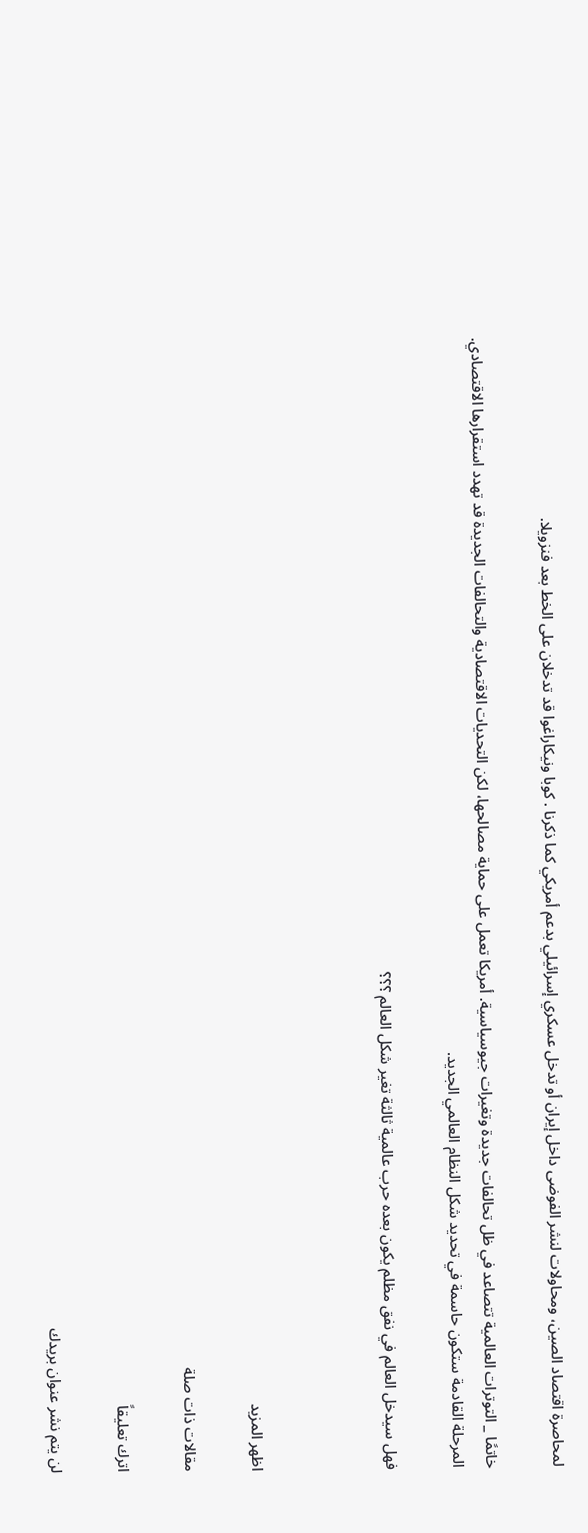لمحاصرة اقتصاد الصين، ومحاولات لنشر الفوضى داخل إيران أو تدخل عسكري إسرائيلي بدعم أمريكي كما ذكرنا . كوبا ونيكاراغوا قد تدخلان على الخط بعد فنزويلا.

خاتمًا _ التوترات العالمية تتصاعد في ظل تحالفات جديدة وتغيرات جيوسياسية. أمريكا تعمل على حماية مصالحها، لكن التحديات الاقتصادية والتحالفات الجديدة قد تهدد استقرارها الاقتصادي. المرحلة القادمة ستكون حاسمة في تحديد شكل النظام العالمي الجديد.

فهل سيدخل العالم في نفق مظلم يكون بعده حرب عالمية ثالثة تغير شكل العالم ؟؟؟



اظهر المزيد

مقالات ذات صلة

اترك تعليقاً

لن يتم نشر عنوان بريدك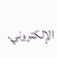الإلكتروني.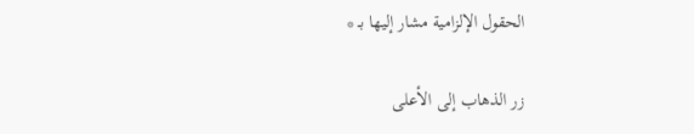الحقول الإلزامية مشار إليها بـ *

زر الذهاب إلى الأعلى